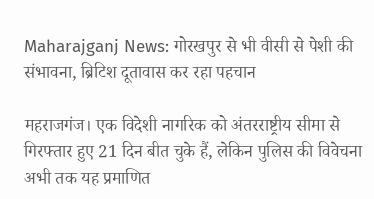Maharajganj News: गोरखपुर से भी वीसी से पेशी की संभावना, ब्रिटिश दूतावास कर रहा पहचान

महराजगंज। एक विदेशी नागरिक को अंतरराष्ट्रीय सीमा से गिरफ्तार हुए 21 दिन बीत चुके हैं, लेकिन पुलिस की विवेचना अभी तक यह प्रमाणित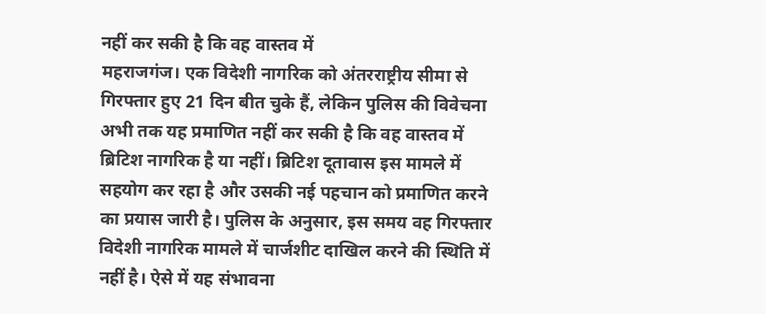नहीं कर सकी है कि वह वास्तव में
महराजगंज। एक विदेशी नागरिक को अंतरराष्ट्रीय सीमा से गिरफ्तार हुए 21 दिन बीत चुके हैं, लेकिन पुलिस की विवेचना अभी तक यह प्रमाणित नहीं कर सकी है कि वह वास्तव में ब्रिटिश नागरिक है या नहीं। ब्रिटिश दूतावास इस मामले में सहयोग कर रहा है और उसकी नई पहचान को प्रमाणित करने का प्रयास जारी है। पुलिस के अनुसार, इस समय वह गिरफ्तार विदेशी नागरिक मामले में चार्जशीट दाखिल करने की स्थिति में नहीं है। ऐसे में यह संभावना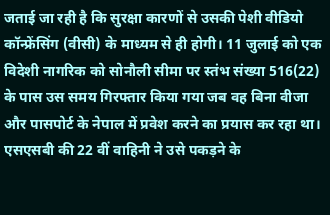जताई जा रही है कि सुरक्षा कारणों से उसकी पेशी वीडियो कॉन्फ्रेंसिंग (वीसी) के माध्यम से ही होगी। 11 जुलाई को एक विदेशी नागरिक को सोनौली सीमा पर स्तंभ संख्या 516(22) के पास उस समय गिरफ्तार किया गया जब वह बिना वीजा और पासपोर्ट के नेपाल में प्रवेश करने का प्रयास कर रहा था। एसएसबी की 22 वीं वाहिनी ने उसे पकड़ने के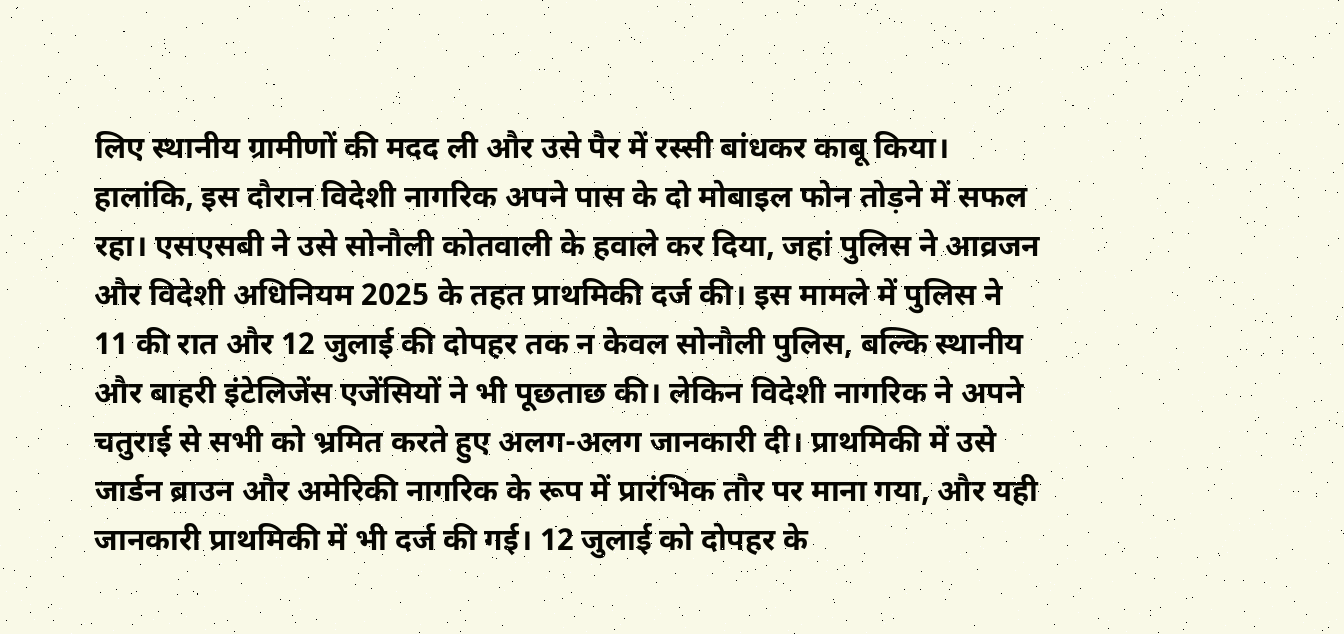लिए स्थानीय ग्रामीणों की मदद ली और उसे पैर में रस्सी बांधकर काबू किया। हालांकि, इस दौरान विदेशी नागरिक अपने पास के दो मोबाइल फोन तोड़ने में सफल रहा। एसएसबी ने उसे सोनौली कोतवाली के हवाले कर दिया, जहां पुलिस ने आव्रजन और विदेशी अधिनियम 2025 के तहत प्राथमिकी दर्ज की। इस मामले में पुलिस ने 11 की रात और 12 जुलाई की दोपहर तक न केवल सोनौली पुलिस, बल्कि स्थानीय और बाहरी इंटेलिजेंस एजेंसियों ने भी पूछताछ की। लेकिन विदेशी नागरिक ने अपने चतुराई से सभी को भ्रमित करते हुए अलग-अलग जानकारी दी। प्राथमिकी में उसे जार्डन ब्राउन और अमेरिकी नागरिक के रूप में प्रारंभिक तौर पर माना गया, और यही जानकारी प्राथमिकी में भी दर्ज की गई। 12 जुलाई को दोपहर के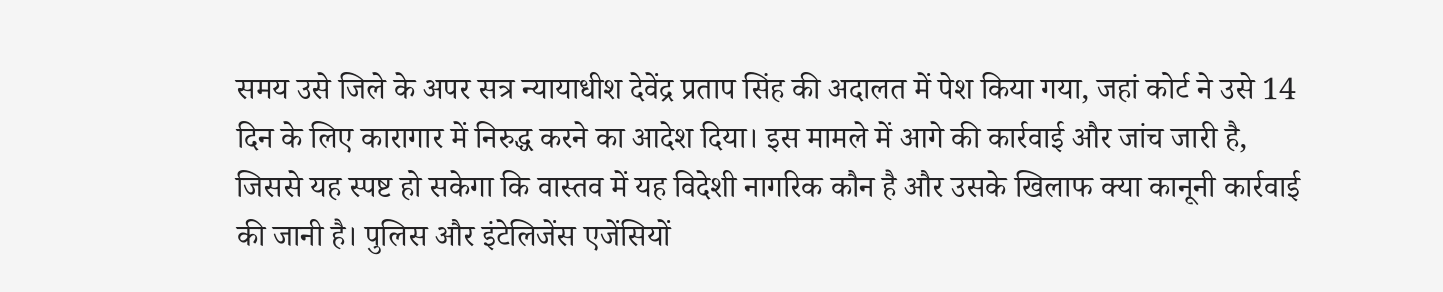समय उसे जिले के अपर सत्र न्यायाधीश देवेंद्र प्रताप सिंह की अदालत में पेश किया गया, जहां कोर्ट ने उसे 14 दिन के लिए कारागार में निरुद्ध करने का आदेश दिया। इस मामले में आगे की कार्रवाई और जांच जारी है, जिससे यह स्पष्ट हो सकेगा कि वास्तव में यह विदेशी नागरिक कौन है और उसके खिलाफ क्या कानूनी कार्रवाई की जानी है। पुलिस और इंटेलिजेंस एजेंसियों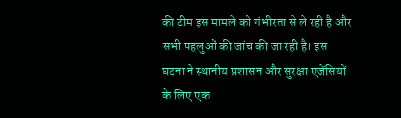की टीम इस मामले को गंभीरता से ले रही है और सभी पहलुओं की जांच की जा रही है। इस घटना ने स्थानीय प्रशासन और सुरक्षा एजेंसियों के लिए एक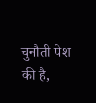चुनौती पेश की है,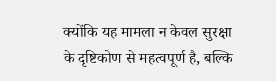क्योंकि यह मामला न केवल सुरक्षा के दृष्टिकोण से महत्वपूर्ण है, बल्कि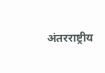अंतरराष्ट्रीय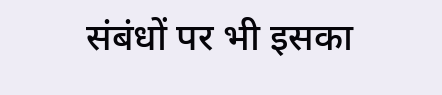संबंधों पर भी इसका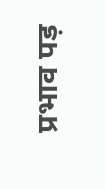प्रभाव पड़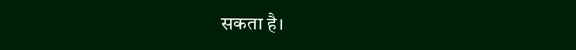सकता है।